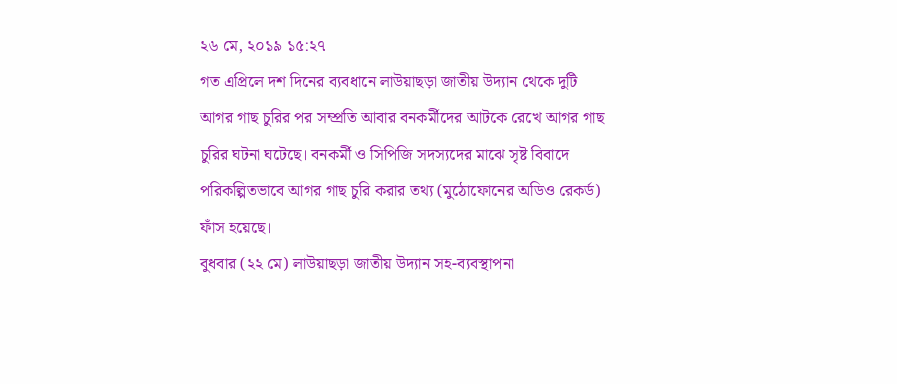২৬ মে, ২০১৯ ১৫:২৭
গত এপ্রিলে দশ দিনের ব্যবধানে লাউয়াছড়া জাতীয় উদ্যান থেকে দুটি আগর গাছ চুরির পর সম্প্রতি আবার বনকর্মীদের আটকে রেখে আগর গাছ চুরির ঘটনা ঘটেছে। বনকর্মী ও সিপিজি সদস্যদের মাঝে সৃষ্ট বিবাদে পরিকল্পিতভাবে আগর গাছ চুরি করার তথ্য (মুঠোফোনের অডিও রেকর্ড) ফাঁস হয়েছে।
বুধবার (২২ মে) লাউয়াছড়া জাতীয় উদ্যান সহ-ব্যবস্থাপনা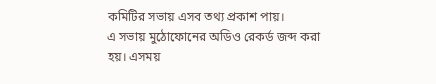কমিটির সভায় এসব তথ্য প্রকাশ পায়।
এ সভায় মুঠোফোনের অডিও রেকর্ড জব্দ করা হয়। এসময়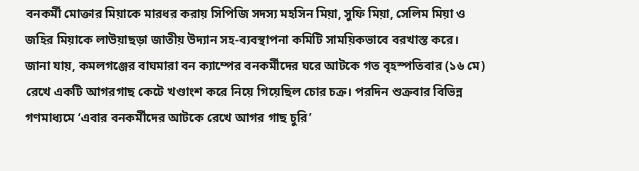বনকর্মী মোক্তার মিয়াকে মারধর করায় সিপিজি সদস্য মহসিন মিয়া, সুফি মিয়া, সেলিম মিয়া ও জহির মিয়াকে লাউয়াছড়া জাতীয় উদ্যান সহ-ব্যবস্থাপনা কমিটি সাময়িকভাবে বরখাস্ত করে।
জানা যায়, কমলগঞ্জের বাঘমারা বন ক্যাম্পের বনকর্মীদের ঘরে আটকে গত বৃহস্পতিবার (১৬ মে) রেখে একটি আগরগাছ কেটে খণ্ডাংশ করে নিয়ে গিয়েছিল চোর চক্র। পরদিন শুক্রবার বিভিন্ন গণমাধ্যমে ‘এবার বনকর্মীদের আটকে রেখে আগর গাছ চুরি’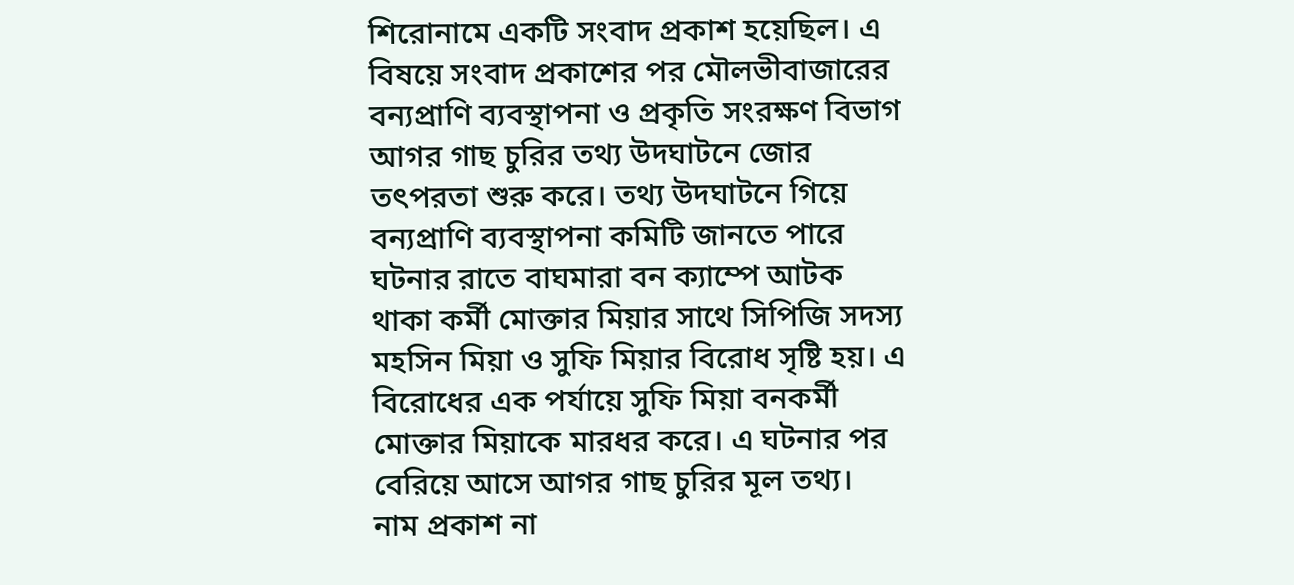শিরোনামে একটি সংবাদ প্রকাশ হয়েছিল। এ বিষয়ে সংবাদ প্রকাশের পর মৌলভীবাজারের বন্যপ্রাণি ব্যবস্থাপনা ও প্রকৃতি সংরক্ষণ বিভাগ আগর গাছ চুরির তথ্য উদঘাটনে জোর তৎপরতা শুরু করে। তথ্য উদঘাটনে গিয়ে বন্যপ্রাণি ব্যবস্থাপনা কমিটি জানতে পারে ঘটনার রাতে বাঘমারা বন ক্যাম্পে আটক থাকা কর্মী মোক্তার মিয়ার সাথে সিপিজি সদস্য মহসিন মিয়া ও সুফি মিয়ার বিরোধ সৃষ্টি হয়। এ বিরোধের এক পর্যায়ে সুফি মিয়া বনকর্মী মোক্তার মিয়াকে মারধর করে। এ ঘটনার পর বেরিয়ে আসে আগর গাছ চুরির মূল তথ্য।
নাম প্রকাশ না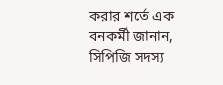করার শর্তে এক বনকর্মী জানান, সিপিজি সদস্য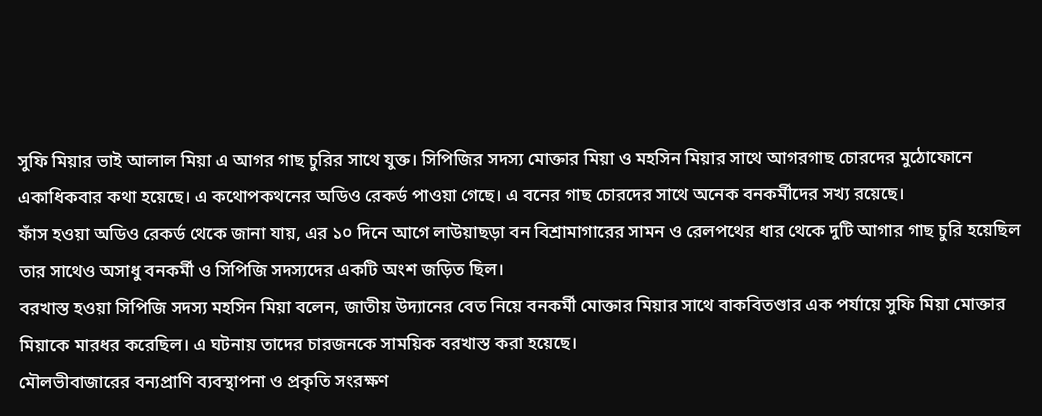সুফি মিয়ার ভাই আলাল মিয়া এ আগর গাছ চুরির সাথে যুক্ত। সিপিজির সদস্য মোক্তার মিয়া ও মহসিন মিয়ার সাথে আগরগাছ চোরদের মুঠোফোনে একাধিকবার কথা হয়েছে। এ কথোপকথনের অডিও রেকর্ড পাওয়া গেছে। এ বনের গাছ চোরদের সাথে অনেক বনকর্মীদের সখ্য রয়েছে।
ফাঁস হওয়া অডিও রেকর্ড থেকে জানা যায়, এর ১০ দিনে আগে লাউয়াছড়া বন বিশ্রামাগারের সামন ও রেলপথের ধার থেকে দুটি আগার গাছ চুরি হয়েছিল তার সাথেও অসাধু বনকর্মী ও সিপিজি সদস্যদের একটি অংশ জড়িত ছিল।
বরখাস্ত হওয়া সিপিজি সদস্য মহসিন মিয়া বলেন, জাতীয় উদ্যানের বেত নিয়ে বনকর্মী মোক্তার মিয়ার সাথে বাকবিতণ্ডার এক পর্যায়ে সুফি মিয়া মোক্তার মিয়াকে মারধর করেছিল। এ ঘটনায় তাদের চারজনকে সাময়িক বরখাস্ত করা হয়েছে।
মৌলভীবাজারের বন্যপ্রাণি ব্যবস্থাপনা ও প্রকৃতি সংরক্ষণ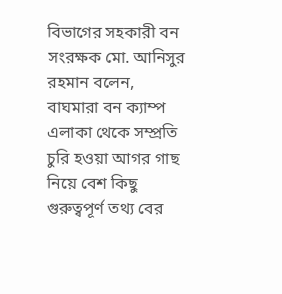বিভাগের সহকারী বন সংরক্ষক মো. আনিসুর রহমান বলেন, বাঘমারা বন ক্যাম্প এলাকা থেকে সম্প্রতি চুরি হওয়া আগর গাছ নিয়ে বেশ কিছু গুরুত্বপূর্ণ তথ্য বের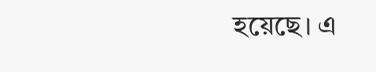হয়েছে। এ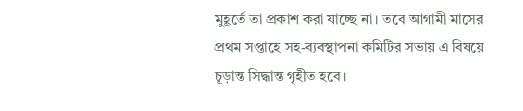মুহূর্তে তা প্রকাশ করা যাচ্ছে না। তবে আগামী মাসের প্রথম সপ্তাহে সহ-ব্যবস্থাপনা কমিটির সভায় এ বিষয়ে চূড়ান্ত সিদ্ধান্ত গৃহীত হবে।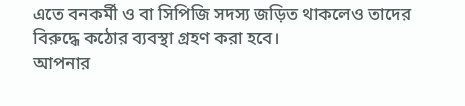এতে বনকর্মী ও বা সিপিজি সদস্য জড়িত থাকলেও তাদের বিরুদ্ধে কঠোর ব্যবস্থা গ্রহণ করা হবে।
আপনার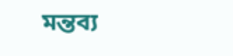মন্তব্য